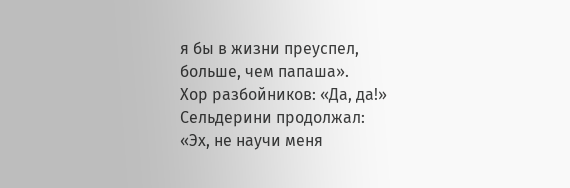я бы в жизни преуспел,
больше, чем папаша».
Хор разбойников: «Да, да!»
Сельдерини продолжал:
«Эх, не научи меня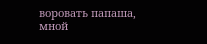воровать папаша,
мной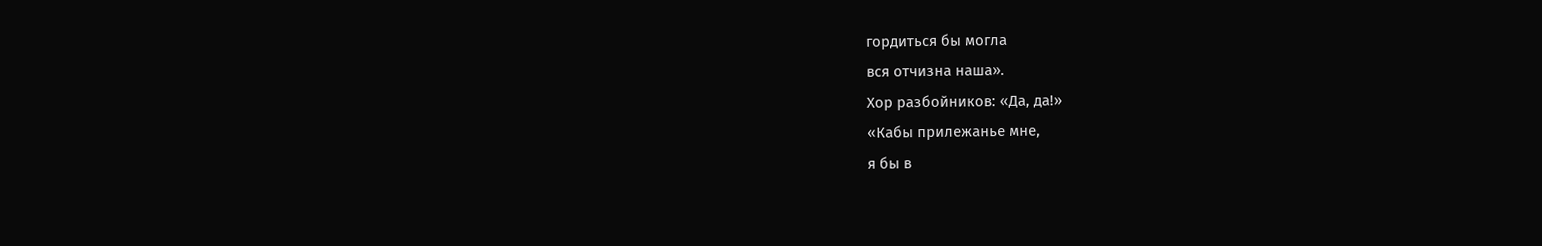гордиться бы могла
вся отчизна наша».
Хор разбойников: «Да, да!»
«Кабы прилежанье мне,
я бы в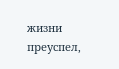жизни преуспел,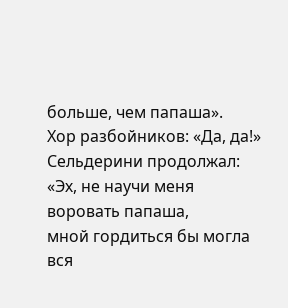больше, чем папаша».
Хор разбойников: «Да, да!»
Сельдерини продолжал:
«Эх, не научи меня
воровать папаша,
мной гордиться бы могла
вся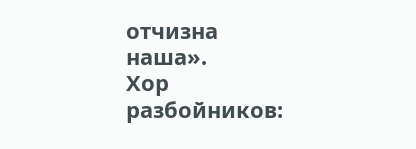отчизна наша».
Хор разбойников: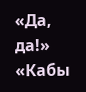«Да, да!»
«Кабы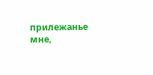прилежанье мне,